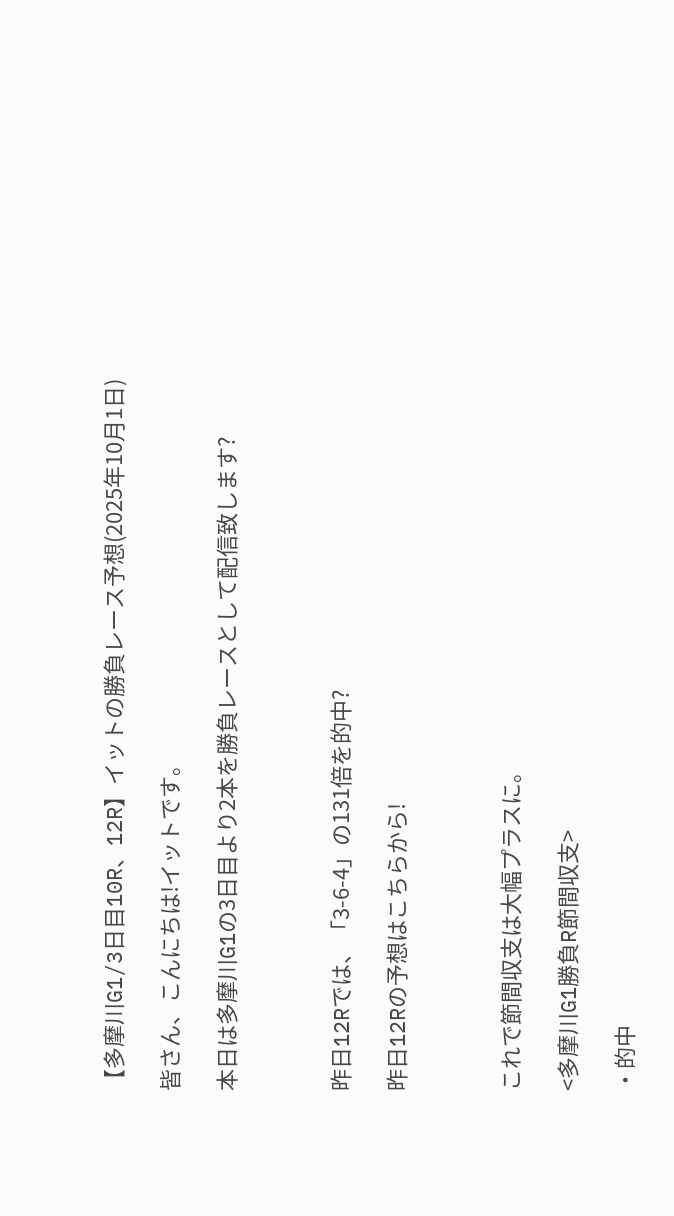【多摩川G1/3日目10R、12R】イットの勝負レース予想(2025年10月1日)

皆さん、こんにちは!イットです。

本日は多摩川G1の3日目より2本を勝負レースとして配信致します?



昨日12Rでは、「3-6-4」の131倍を的中?

昨日12Rの予想はこちらから!



これで節間収支は大幅プラスに。

<多摩川G1勝負R節間収支>

・的中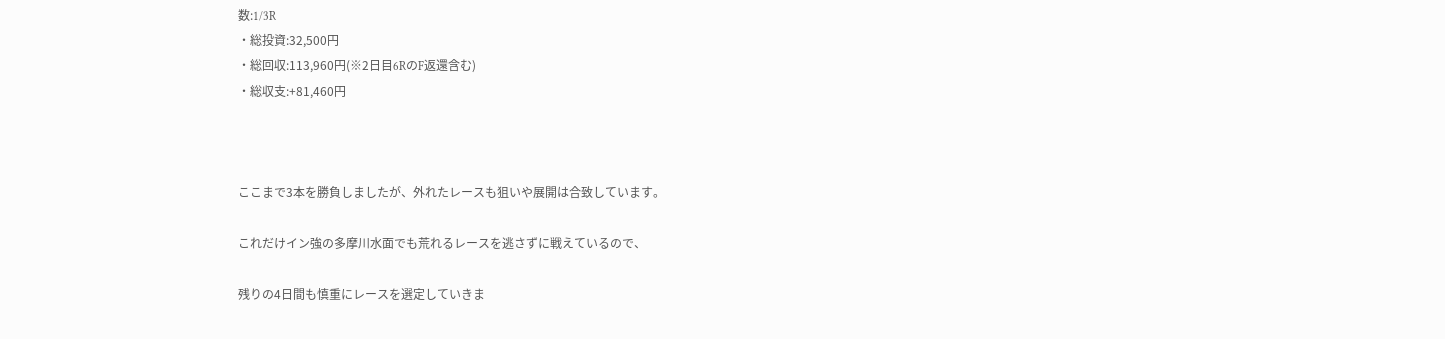数:1/3R
・総投資:32,500円
・総回収:113,960円(※2日目6RのF返還含む)
・総収支:+81,460円



ここまで3本を勝負しましたが、外れたレースも狙いや展開は合致しています。

これだけイン強の多摩川水面でも荒れるレースを逃さずに戦えているので、

残りの4日間も慎重にレースを選定していきま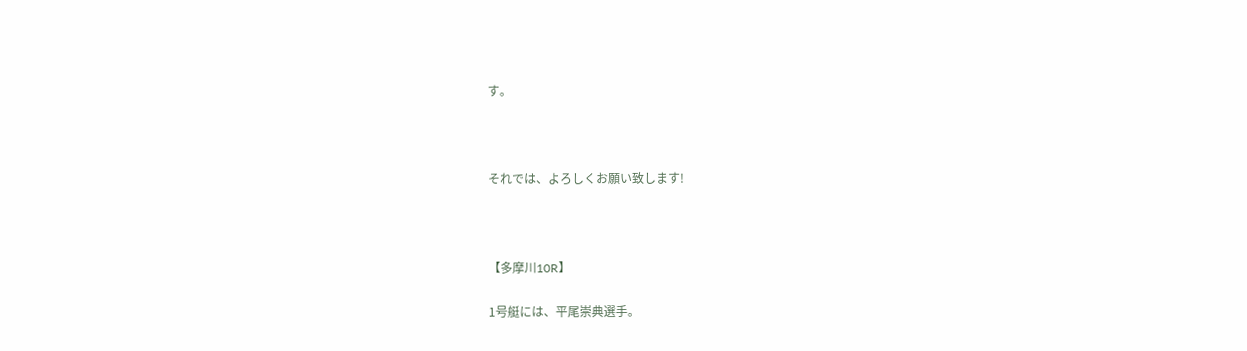す。



それでは、よろしくお願い致します!



【多摩川10R】

1号艇には、平尾崇典選手。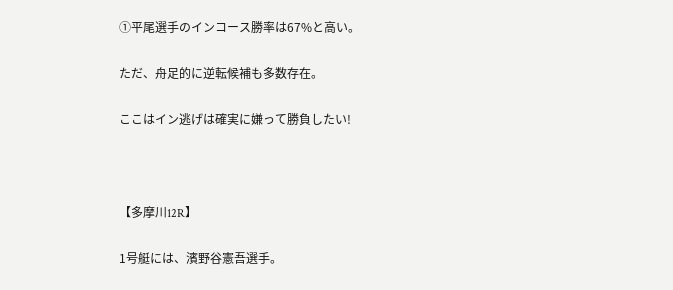①平尾選手のインコース勝率は67%と高い。

ただ、舟足的に逆転候補も多数存在。

ここはイン逃げは確実に嫌って勝負したい!



【多摩川12R】

1号艇には、濱野谷憲吾選手。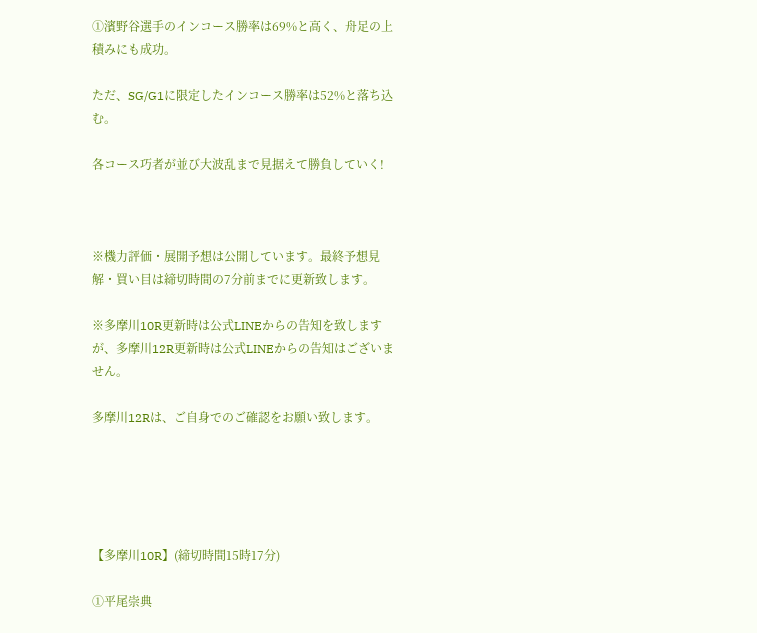①濱野谷選手のインコース勝率は69%と高く、舟足の上積みにも成功。

ただ、SG/G1に限定したインコース勝率は52%と落ち込む。

各コース巧者が並び大波乱まで見据えて勝負していく!



※機力評価・展開予想は公開しています。最終予想見解・買い目は締切時間の7分前までに更新致します。

※多摩川10R更新時は公式LINEからの告知を致しますが、多摩川12R更新時は公式LINEからの告知はございません。

多摩川12Rは、ご自身でのご確認をお願い致します。





【多摩川10R】(締切時間15時17分)

①平尾崇典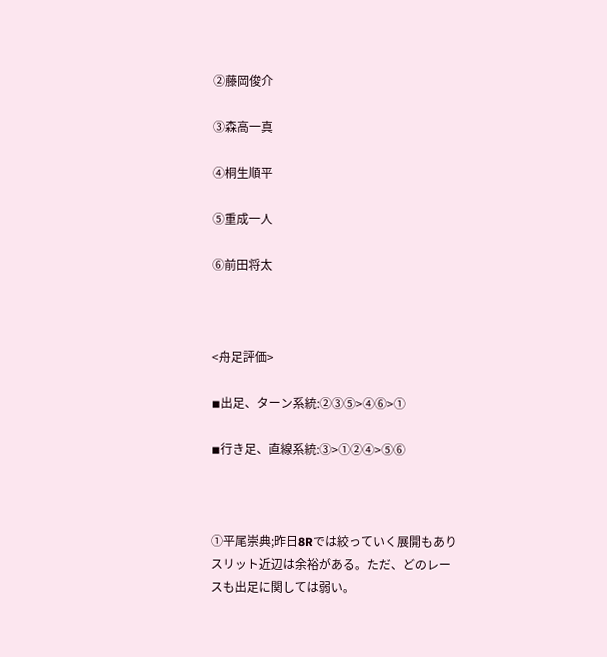②藤岡俊介

③森高一真

④桐生順平

⑤重成一人

⑥前田将太



<舟足評価>

◾出足、ターン系統:②③⑤>④⑥>①

◾行き足、直線系統:③>①②④>⑤⑥



①平尾崇典;昨日8Rでは絞っていく展開もありスリット近辺は余裕がある。ただ、どのレースも出足に関しては弱い。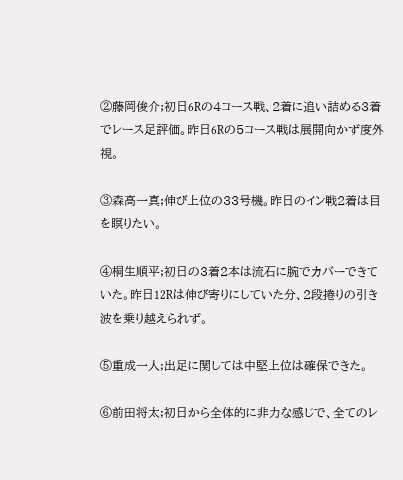②藤岡俊介;初日6Rの4コース戦、2着に追い詰める3着でレース足評価。昨日6Rの5コース戦は展開向かず度外視。

③森高一真;伸び上位の33号機。昨日のイン戦2着は目を瞑りたい。

④桐生順平;初日の3着2本は流石に腕でカバーできていた。昨日12Rは伸び寄りにしていた分、2段捲りの引き波を乗り越えられず。

⑤重成一人;出足に関しては中堅上位は確保できた。

⑥前田将太;初日から全体的に非力な感じで、全てのレ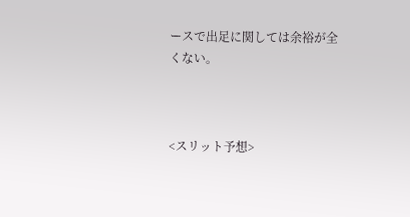ースで出足に関しては余裕が全くない。



<スリット予想>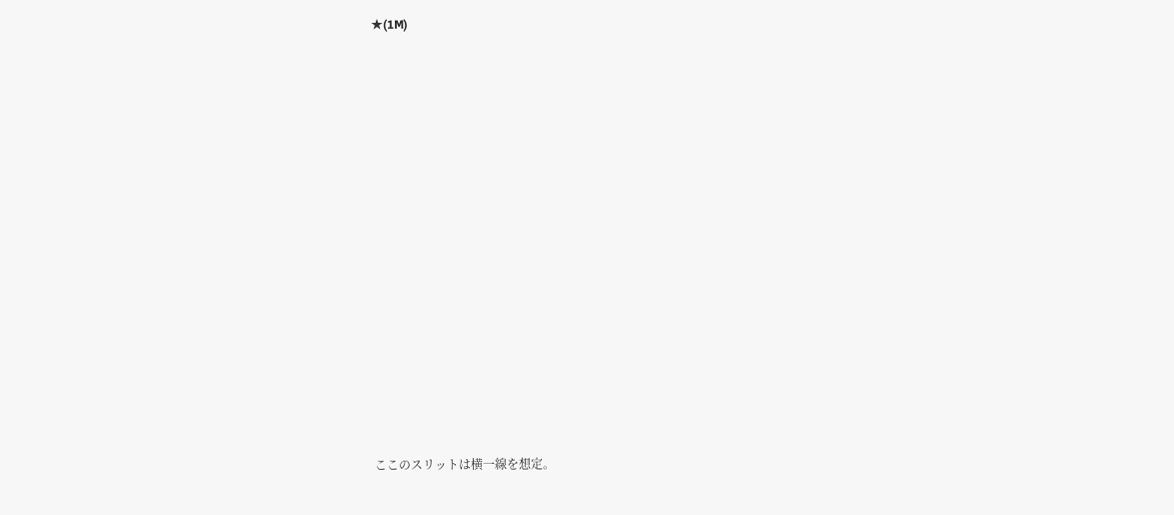★(1M)















ここのスリットは横一線を想定。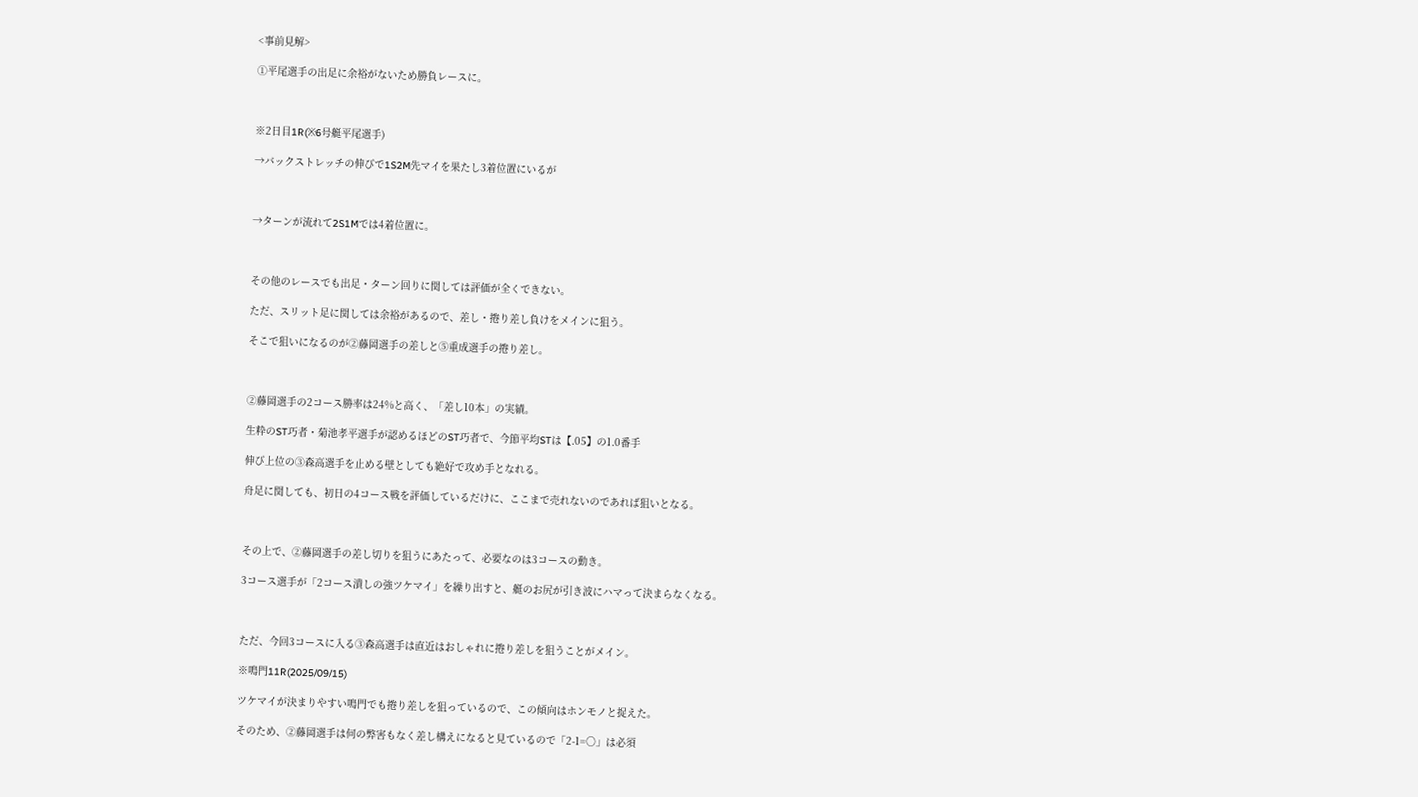<事前見解>

①平尾選手の出足に余裕がないため勝負レースに。



※2日目1R(※6号艇平尾選手)

→バックストレッチの伸びで1S2M先マイを果たし3着位置にいるが



→ターンが流れて2S1Mでは4着位置に。



その他のレースでも出足・ターン回りに関しては評価が全くできない。

ただ、スリット足に関しては余裕があるので、差し・捲り差し負けをメインに狙う。

そこで狙いになるのが②藤岡選手の差しと⑤重成選手の捲り差し。



②藤岡選手の2コース勝率は24%と高く、「差し10本」の実績。

生粋のST巧者・菊池孝平選手が認めるほどのST巧者で、今節平均STは【.05】の1.0番手

伸び上位の③森高選手を止める壁としても絶好で攻め手となれる。

舟足に関しても、初日の4コース戦を評価しているだけに、ここまで売れないのであれば狙いとなる。



その上で、②藤岡選手の差し切りを狙うにあたって、必要なのは3コースの動き。

3コース選手が「2コース潰しの強ツケマイ」を繰り出すと、艇のお尻が引き波にハマって決まらなくなる。



ただ、今回3コースに入る③森高選手は直近はおしゃれに捲り差しを狙うことがメイン。

※鳴門11R(2025/09/15)

ツケマイが決まりやすい鳴門でも捲り差しを狙っているので、この傾向はホンモノと捉えた。

そのため、②藤岡選手は何の弊害もなく差し構えになると見ているので「2-1=○」は必須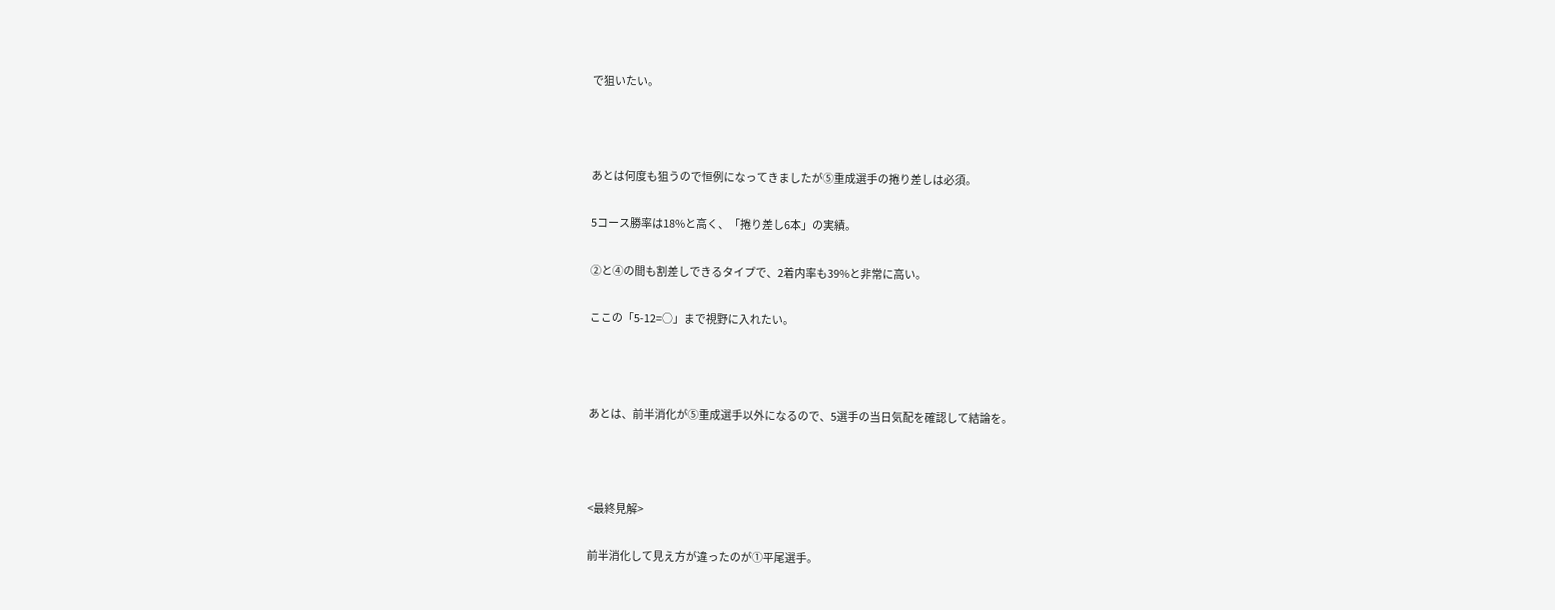で狙いたい。



あとは何度も狙うので恒例になってきましたが⑤重成選手の捲り差しは必須。

5コース勝率は18%と高く、「捲り差し6本」の実績。

②と④の間も割差しできるタイプで、2着内率も39%と非常に高い。

ここの「5-12=○」まで視野に入れたい。



あとは、前半消化が⑤重成選手以外になるので、5選手の当日気配を確認して結論を。



<最終見解>

前半消化して見え方が違ったのが①平尾選手。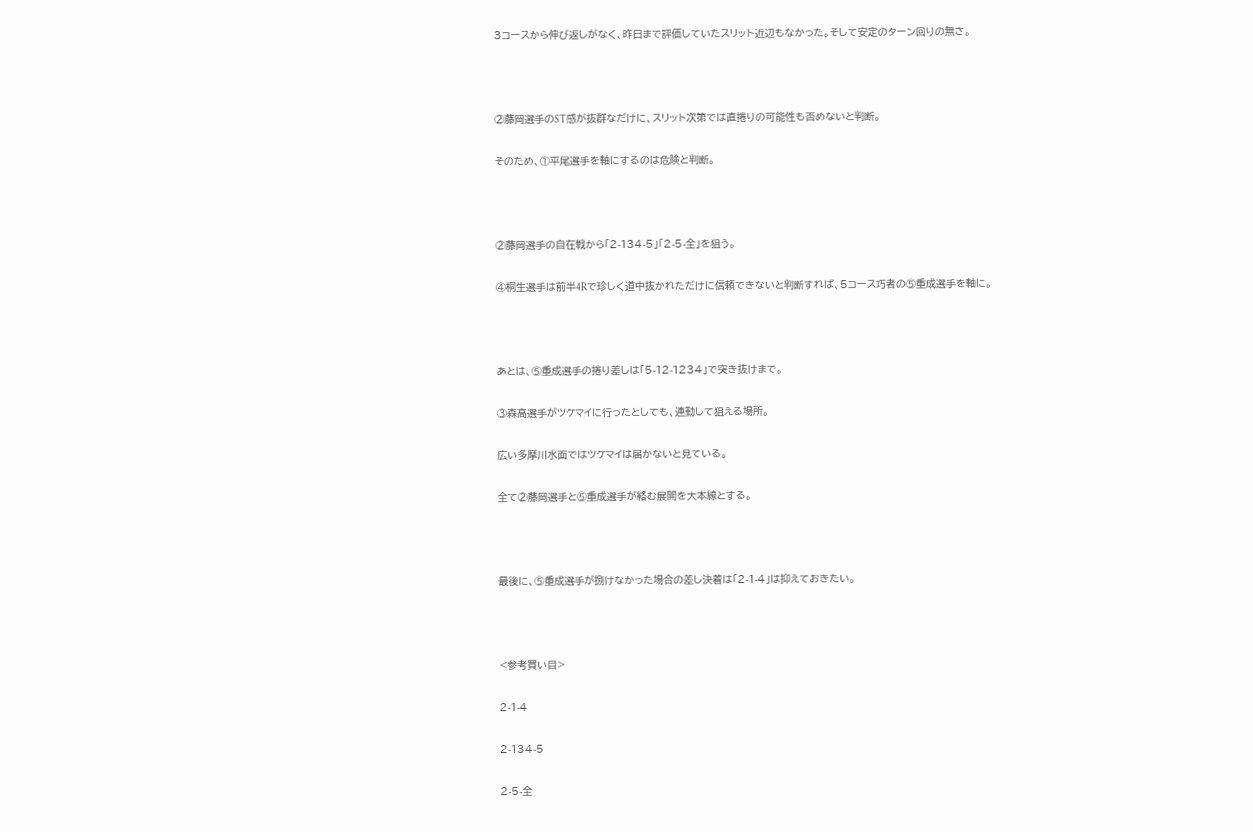3コースから伸び返しがなく、昨日まで評価していたスリット近辺もなかった。そして安定のターン回りの無さ。



②藤岡選手のST感が抜群なだけに、スリット次第では直捲りの可能性も否めないと判断。

そのため、①平尾選手を軸にするのは危険と判断。



②藤岡選手の自在戦から「2-134-5」「2-5-全」を狙う。

④桐生選手は前半4Rで珍しく道中抜かれただけに信頼できないと判断すれば、5コース巧者の⑤重成選手を軸に。



あとは、⑤重成選手の捲り差しは「5-12-1234」で突き抜けまで。

③森高選手がツケマイに行ったとしても、連動して狙える場所。

広い多摩川水面ではツケマイは届かないと見ている。

全て②藤岡選手と⑤重成選手が絡む展開を大本線とする。



最後に、⑤重成選手が捌けなかった場合の差し決着は「2-1-4」は抑えておきたい。



<参考買い目>

2-1-4

2-134-5

2-5-全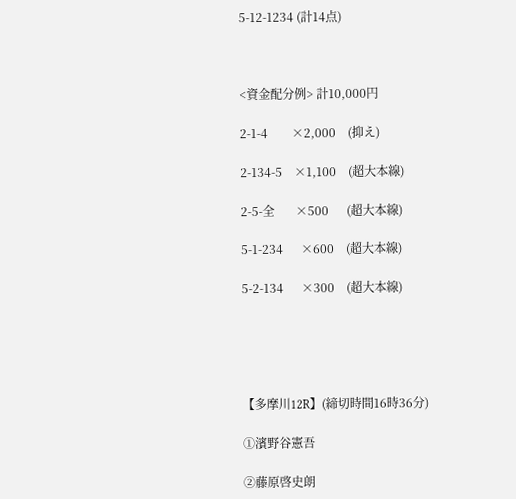5-12-1234 (計14点)



<資金配分例> 計10,000円

2-1-4        ×2,000    (抑え)

2-134-5    ×1,100    (超大本線)

2-5-全       ×500      (超大本線)

5-1-234      ×600    (超大本線)

5-2-134      ×300    (超大本線)





【多摩川12R】(締切時間16時36分)

①濱野谷憲吾

②藤原啓史朗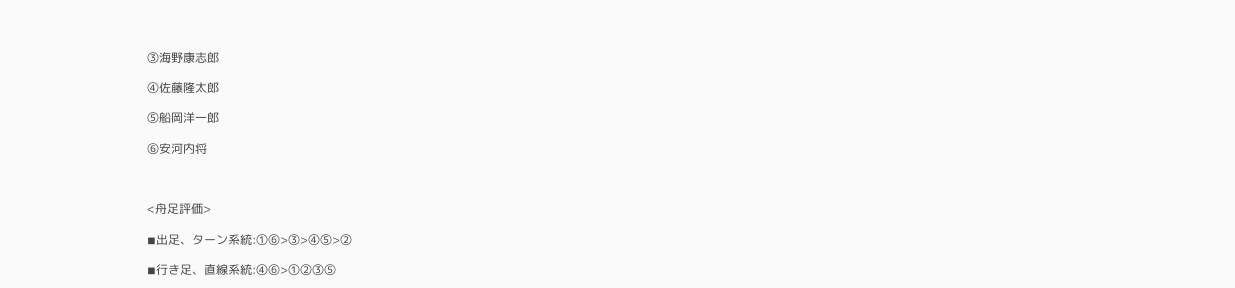③海野康志郎

④佐藤隆太郎

⑤船岡洋一郎

⑥安河内将



<舟足評価>

◾出足、ターン系統:①⑥>③>④⑤>②

◾行き足、直線系統:④⑥>①②③⑤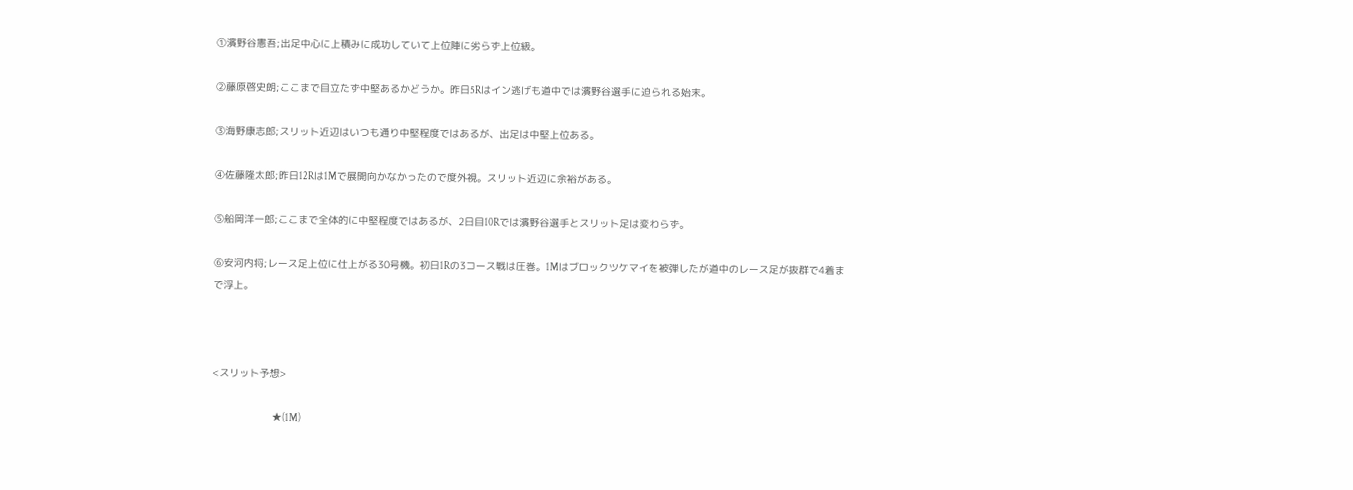①濱野谷憲吾;出足中心に上積みに成功していて上位陣に劣らず上位級。

②藤原啓史朗;ここまで目立たず中堅あるかどうか。昨日5Rはイン逃げも道中では濱野谷選手に迫られる始末。

③海野康志郎;スリット近辺はいつも通り中堅程度ではあるが、出足は中堅上位ある。

④佐藤隆太郎;昨日12Rは1Mで展開向かなかったので度外視。スリット近辺に余裕がある。

⑤船岡洋一郎;ここまで全体的に中堅程度ではあるが、2日目10Rでは濱野谷選手とスリット足は変わらず。

⑥安河内将;レース足上位に仕上がる30号機。初日1Rの3コース戦は圧巻。1Mはブロックツケマイを被弾したが道中のレース足が抜群で4着まで浮上。



<スリット予想>

                              ★(1M)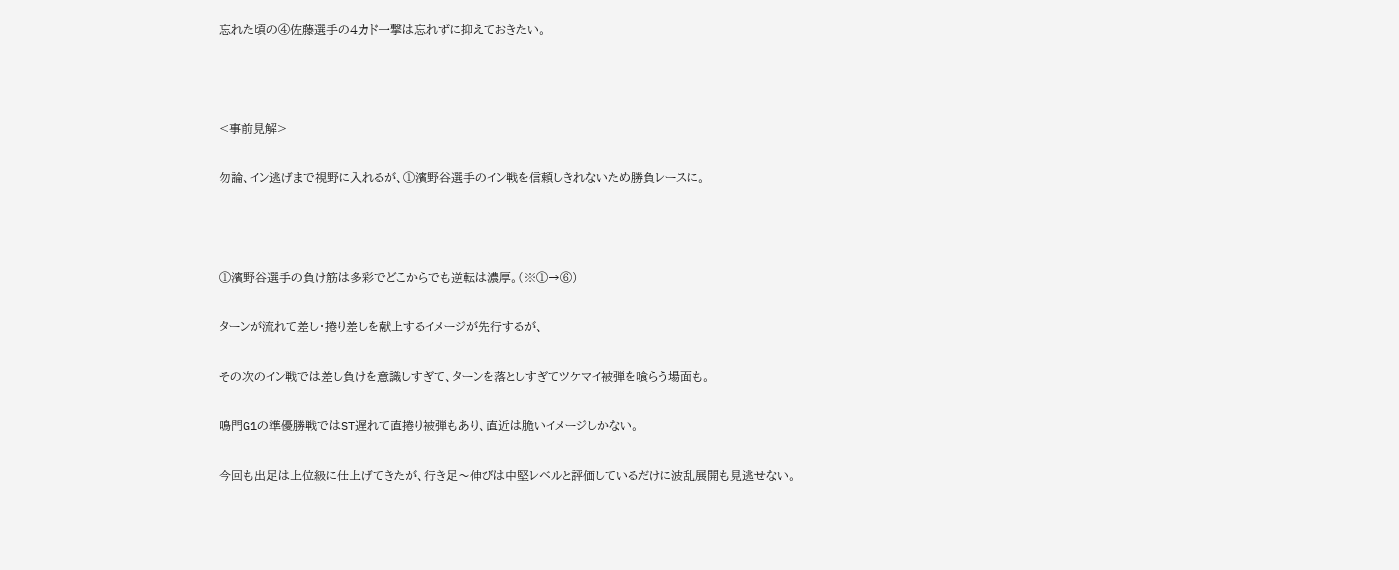忘れた頃の④佐藤選手の4カド一撃は忘れずに抑えておきたい。



<事前見解>

勿論、イン逃げまで視野に入れるが、①濱野谷選手のイン戦を信頼しきれないため勝負レースに。



①濱野谷選手の負け筋は多彩でどこからでも逆転は濃厚。(※①→⑥)

ターンが流れて差し・捲り差しを献上するイメージが先行するが、

その次のイン戦では差し負けを意識しすぎて、ターンを落としすぎてツケマイ被弾を喰らう場面も。

鳴門G1の準優勝戦ではST遅れて直捲り被弾もあり、直近は脆いイメージしかない。

今回も出足は上位級に仕上げてきたが、行き足〜伸びは中堅レベルと評価しているだけに波乱展開も見逃せない。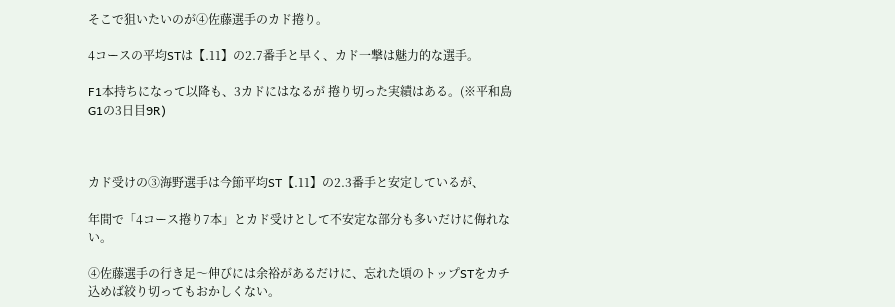そこで狙いたいのが④佐藤選手のカド捲り。

4コースの平均STは【.11】の2.7番手と早く、カド一撃は魅力的な選手。

F1本持ちになって以降も、3カドにはなるが 捲り切った実績はある。(※平和島G1の3日目9R)



カド受けの③海野選手は今節平均ST【.11】の2.3番手と安定しているが、

年間で「4コース捲り7本」とカド受けとして不安定な部分も多いだけに侮れない。

④佐藤選手の行き足〜伸びには余裕があるだけに、忘れた頃のトップSTをカチ込めば絞り切ってもおかしくない。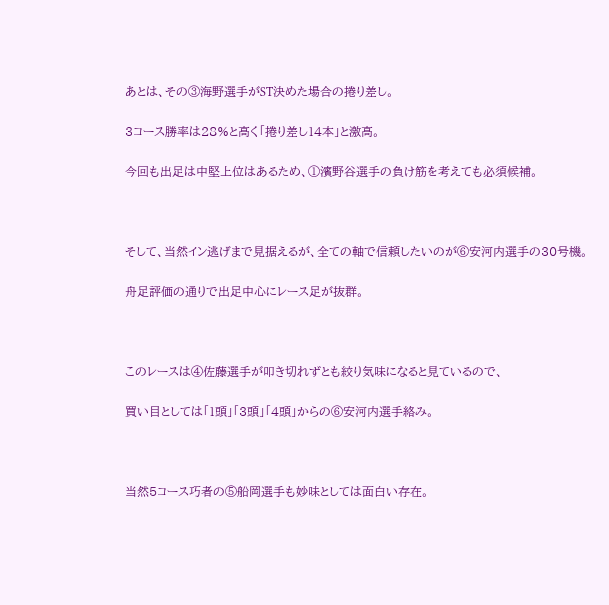あとは、その③海野選手がST決めた場合の捲り差し。

3コース勝率は28%と高く「捲り差し14本」と激高。

今回も出足は中堅上位はあるため、①濱野谷選手の負け筋を考えても必須候補。



そして、当然イン逃げまで見据えるが、全ての軸で信頼したいのが⑥安河内選手の30号機。

舟足評価の通りで出足中心にレース足が抜群。



このレースは④佐藤選手が叩き切れずとも絞り気味になると見ているので、

買い目としては「1頭」「3頭」「4頭」からの⑥安河内選手絡み。



当然5コース巧者の⑤船岡選手も妙味としては面白い存在。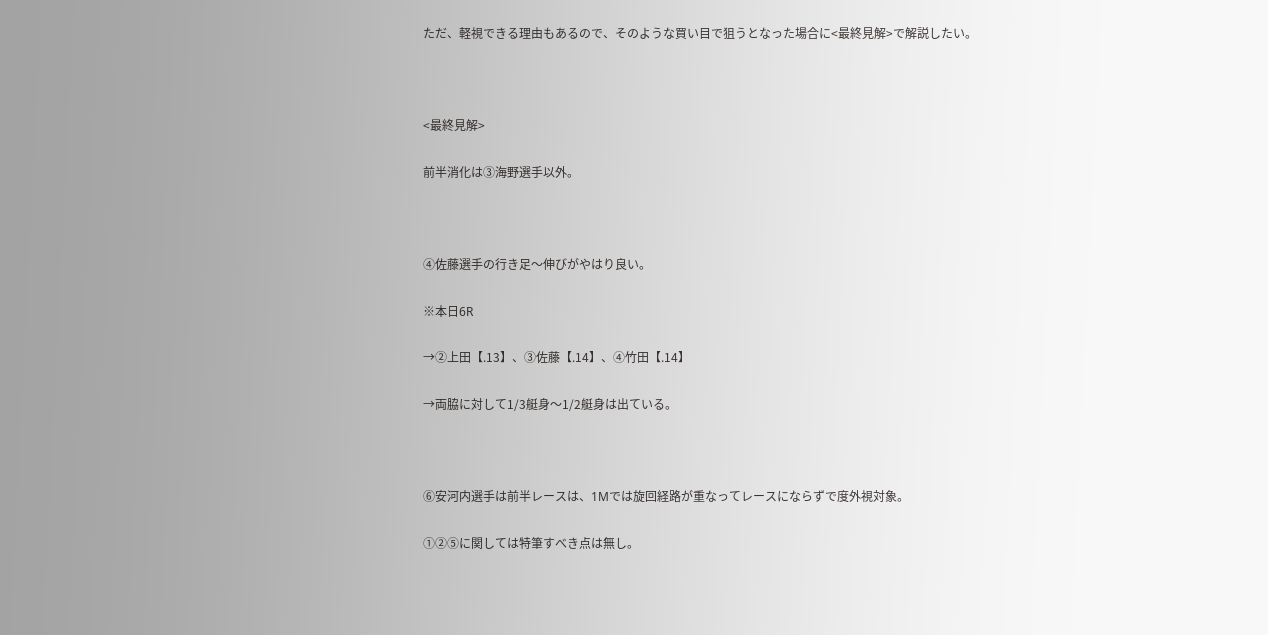ただ、軽視できる理由もあるので、そのような買い目で狙うとなった場合に<最終見解>で解説したい。



<最終見解>

前半消化は③海野選手以外。



④佐藤選手の行き足〜伸びがやはり良い。

※本日6R

→②上田【.13】、③佐藤【.14】、④竹田【.14】

→両脇に対して1/3艇身〜1/2艇身は出ている。



⑥安河内選手は前半レースは、1Mでは旋回経路が重なってレースにならずで度外視対象。

①②⑤に関しては特筆すべき点は無し。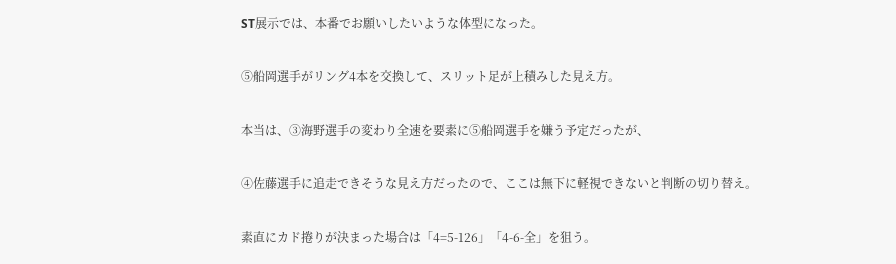ST展示では、本番でお願いしたいような体型になった。

⑤船岡選手がリング4本を交換して、スリット足が上積みした見え方。

本当は、③海野選手の変わり全速を要素に⑤船岡選手を嫌う予定だったが、

④佐藤選手に追走できそうな見え方だったので、ここは無下に軽視できないと判断の切り替え。

素直にカド捲りが決まった場合は「4=5-126」「4-6-全」を狙う。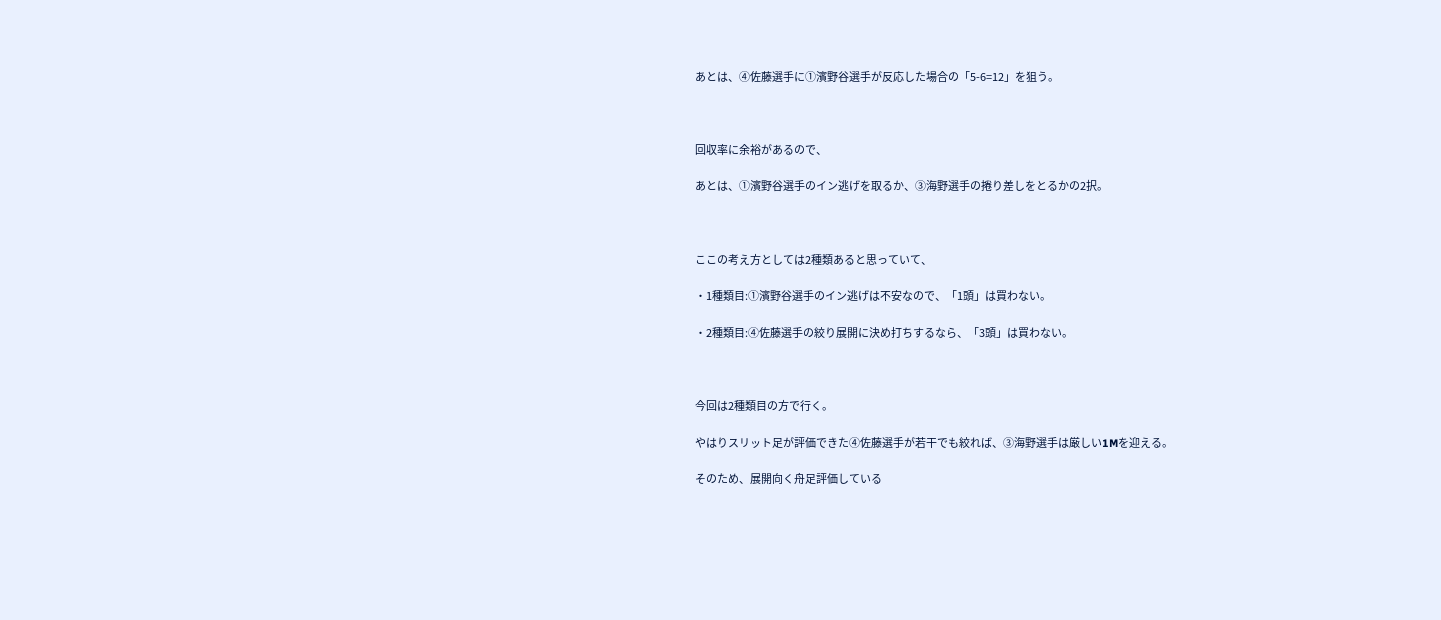あとは、④佐藤選手に①濱野谷選手が反応した場合の「5-6=12」を狙う。



回収率に余裕があるので、

あとは、①濱野谷選手のイン逃げを取るか、③海野選手の捲り差しをとるかの2択。



ここの考え方としては2種類あると思っていて、

・1種類目:①濱野谷選手のイン逃げは不安なので、「1頭」は買わない。

・2種類目:④佐藤選手の絞り展開に決め打ちするなら、「3頭」は買わない。



今回は2種類目の方で行く。

やはりスリット足が評価できた④佐藤選手が若干でも絞れば、③海野選手は厳しい1Mを迎える。

そのため、展開向く舟足評価している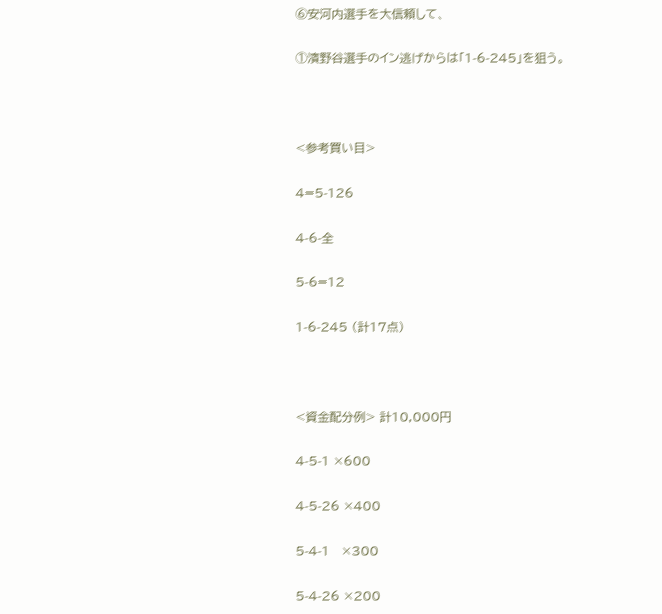⑥安河内選手を大信頼して、

①濱野谷選手のイン逃げからは「1-6-245」を狙う。



<参考買い目>

4=5-126

4-6-全

5-6=12

1-6-245 (計17点)



<資金配分例> 計10,000円

4-5-1 ×600

4-5-26 ×400

5-4-1   ×300

5-4-26 ×200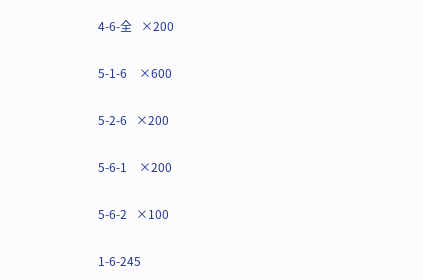4-6-全   ×200

5-1-6    ×600

5-2-6   ×200

5-6-1    ×200

5-6-2   ×100

1-6-245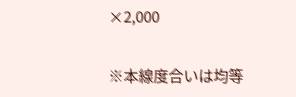×2,000

※本線度合いは均等